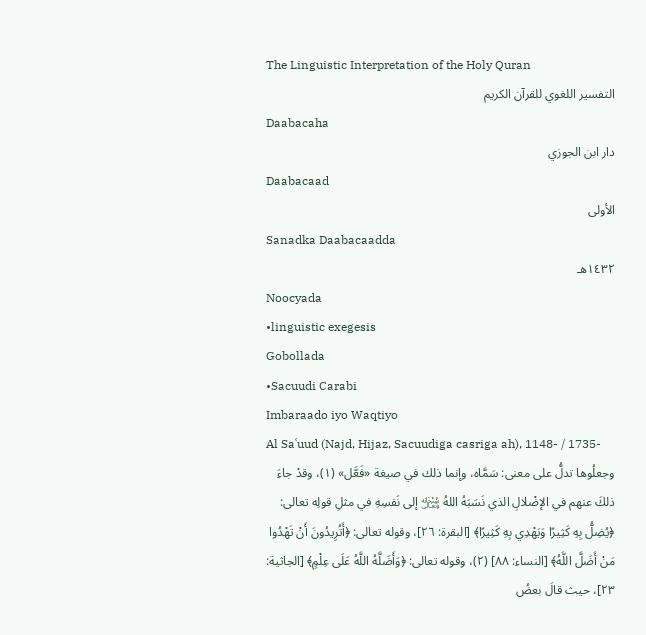The Linguistic Interpretation of the Holy Quran
التفسير اللغوي للقرآن الكريم
Daabacaha
دار ابن الجوزي
Daabacaad
الأولى
Sanadka Daabacaadda
١٤٣٢هـ
Noocyada
•linguistic exegesis
Gobollada
•Sacuudi Carabi
Imbaraado iyo Waqtiyo
Al Saʿuud (Najd, Hijaz, Sacuudiga casriga ah), 1148- / 1735-
وجعلُوها تدلُّ على معنى: سَمَّاه، وإنما ذلك في صيغة «فَعَّل» (١)، وقدْ جاءَ ذلكَ عنهم في الإضْلالِ الذي نَسَبَهُ اللهُ ﷾ إلى نَفسِهِ في مثلِ قولِه تعالى: ﴿يُضِلُّ بِهِ كَثِيرًا وَيَهْدِي بِهِ كَثِيرًا﴾ [البقرة: ٢٦]، وقوله تعالى: ﴿أَتُرِيدُونَ أَنْ تَهْدُوا مَنْ أَضَلَّ اللَّهُ﴾ [النساء: ٨٨] (٢)، وقوله تعالى: ﴿وَأَضَلَّهُ اللَّهُ عَلَى عِلْمٍ﴾ [الجاثية: ٢٣]، حيث قالَ بعضُ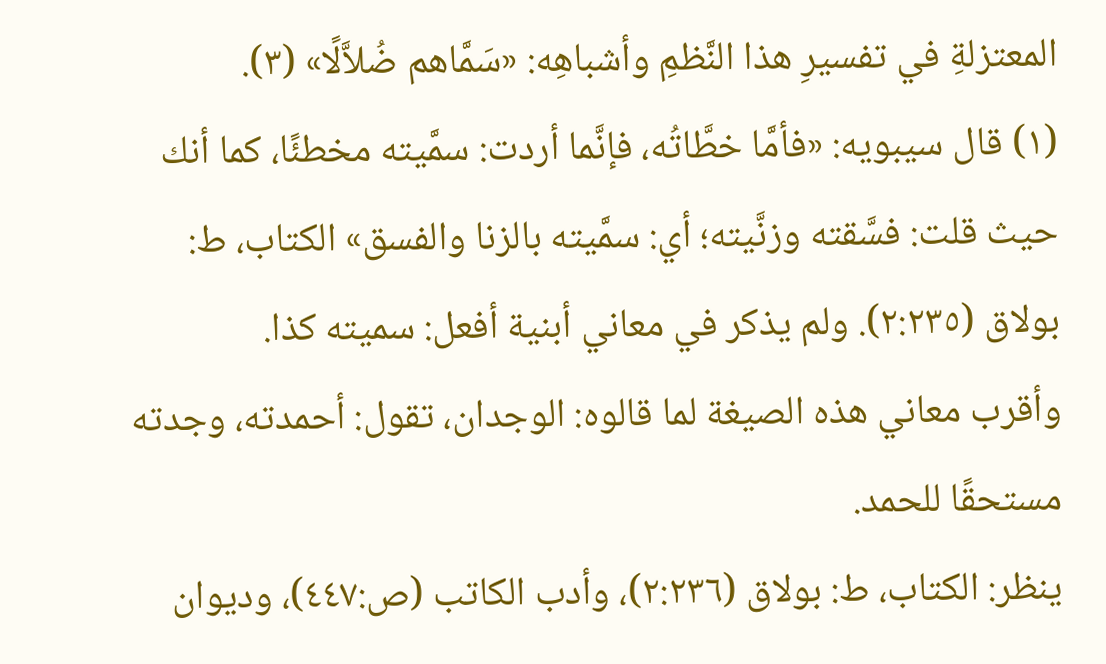المعتزلةِ في تفسيرِ هذا النَّظمِ وأشباهِه: «سَمَّاهم ضُلاَّلًا» (٣).
(١) قال سيبويه: «فأمَّا خطَّاتُه، فإنَّما أردت: سمَّيته مخطئًا، كما أنك حيث قلت: فسَّقته وزنَّيته؛ أي: سمَّيته بالزنا والفسق» الكتاب، ط: بولاق (٢:٢٣٥). ولم يذكر في معاني أبنية أفعل: سميته كذا.
وأقرب معاني هذه الصيغة لما قالوه: الوجدان، تقول: أحمدته، وجدته مستحقًا للحمد.
ينظر: الكتاب، ط: بولاق (٢:٢٣٦)، وأدب الكاتب (ص:٤٤٧)، وديوان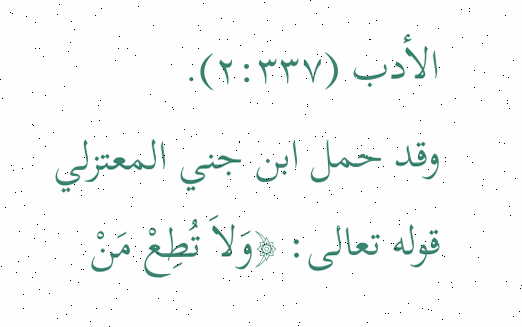الأدب (٢:٣٣٧).
وقد حمل ابن جني المعتزلي قوله تعالى: ﴿وَلاَ تُطِعْ مَنْ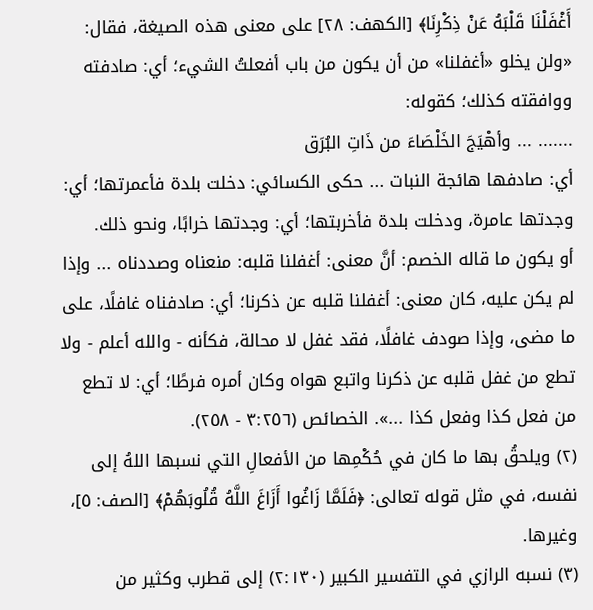أَغْفَلْنَا قَلْبَهُ عَنْ ذِكْرِنَا﴾ [الكهف: ٢٨] على معنى هذه الصيغة، فقال: «ولن يخلو «أغفلنا» من أن يكون من باب أفعلتُ الشيء؛ أي: صادفته ووافقته كذلك؛ كقوله:
....... ... وأهْيَجَ الخَلْصَاءَ من ذَاتِ البُرَق
أي: صادفها هائجة النبات ... حكى الكسائي: دخلت بلدة فأعمرتها؛ أي: وجدتها عامرة، ودخلت بلدة فأخربتها؛ أي: وجدتها خرابًا، ونحو ذلك.
أو يكون ما قاله الخصم: أنَّ معنى: أغفلنا قلبه: منعناه وصددناه ... وإذا لم يكن عليه، كان معنى: أغفلنا قلبه عن ذكرنا؛ أي: صادفناه غافلًا، على ما مضى، وإذا صودف غافلًا، فقد غفل لا محالة، فكأنه - والله أعلم - ولا تطع من غفل قلبه عن ذكرنا واتبع هواه وكان أمره فرطًا؛ أي: لا تطع من فعل كذا وفعل كذا ...». الخصائص (٣:٢٥٦ - ٢٥٨).
(٢) ويلحقُ بها ما كان في حُكْمِها من الأفعالِ التي نسبها اللهُ إلى نفسه، في مثل قوله تعالى: ﴿فَلَمَّا زَاغُوا أَزَاغَ اللَّهُ قُلُوبَهُمْ﴾ [الصف: ٥]، وغيرها.
(٣) نسبه الرازي في التفسير الكبير (٢:١٣٠) إلى قطرب وكثير من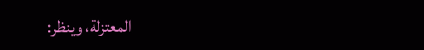المعتزلة، وينظر: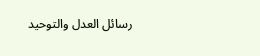رسائل العدل والتوحيد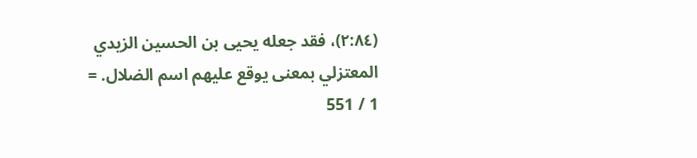(٢:٨٤)، فقد جعله يحيى بن الحسين الزيدي المعتزلي بمعنى يوقع عليهم اسم الضلال. =
1 / 551